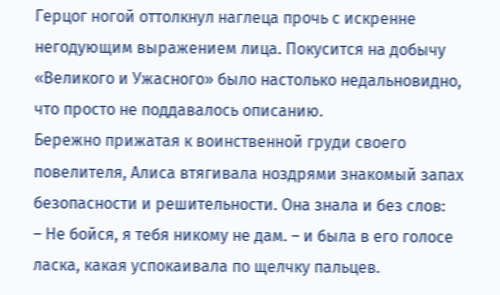Герцог ногой оттолкнул наглеца прочь с искренне негодующим выражением лица. Покусится на добычу «Великого и Ужасного» было настолько недальновидно, что просто не поддавалось описанию.
Бережно прижатая к воинственной груди своего повелителя, Алиса втягивала ноздрями знакомый запах безопасности и решительности. Она знала и без слов:
– Не бойся, я тебя никому не дам. – и была в его голосе ласка, какая успокаивала по щелчку пальцев.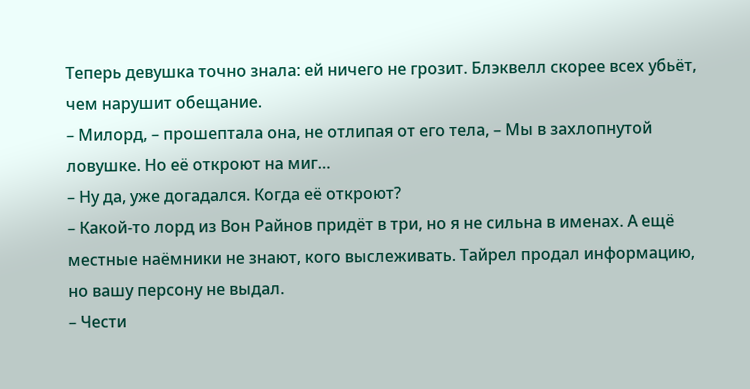Теперь девушка точно знала: ей ничего не грозит. Блэквелл скорее всех убьёт, чем нарушит обещание.
– Милорд, – прошептала она, не отлипая от его тела, – Мы в захлопнутой ловушке. Но её откроют на миг…
– Ну да, уже догадался. Когда её откроют?
– Какой-то лорд из Вон Райнов придёт в три, но я не сильна в именах. А ещё местные наёмники не знают, кого выслеживать. Тайрел продал информацию, но вашу персону не выдал.
– Чести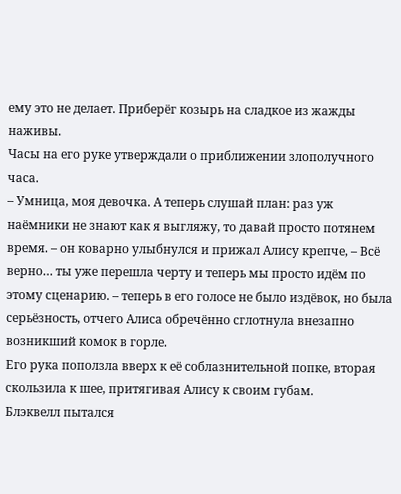ему это не делает. Приберёг козырь на сладкое из жажды наживы.
Часы на его руке утверждали о приближении злополучного часа.
– Умница, моя девочка. А теперь слушай план: раз уж наёмники не знают как я выгляжу, то давай просто потянем время. – он коварно улыбнулся и прижал Алису крепче, – Всё верно… ты уже перешла черту и теперь мы просто идём по этому сценарию. – теперь в его голосе не было издёвок, но была серьёзность, отчего Алиса обречённо сглотнула внезапно возникший комок в горле.
Его рука поползла вверх к её соблазнительной попке, вторая скользила к шее, притягивая Алису к своим губам.
Блэквелл пытался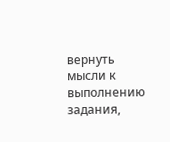вернуть мысли к выполнению задания,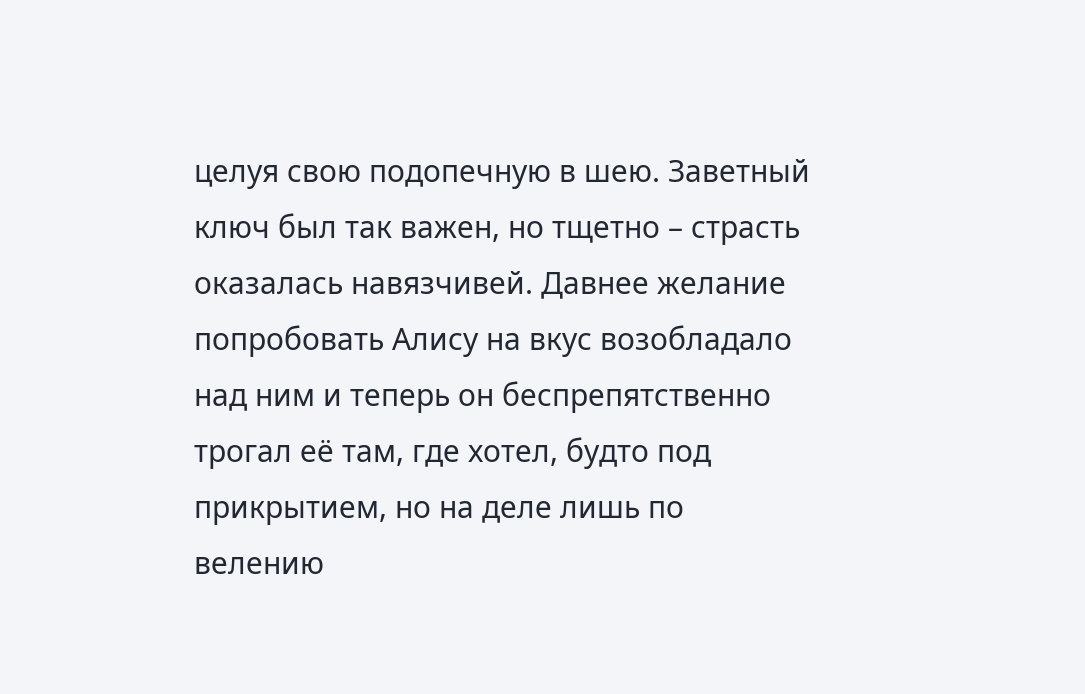целуя свою подопечную в шею. Заветный ключ был так важен, но тщетно – страсть оказалась навязчивей. Давнее желание попробовать Алису на вкус возобладало над ним и теперь он беспрепятственно трогал её там, где хотел, будто под прикрытием, но на деле лишь по велению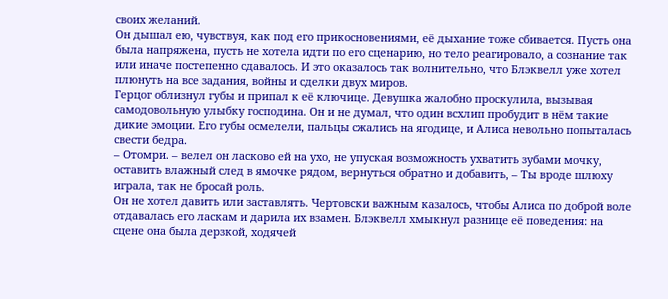своих желаний.
Он дышал ею, чувствуя, как под его прикосновениями, её дыхание тоже сбивается. Пусть она была напряжена, пусть не хотела идти по его сценарию, но тело реагировало, а сознание так или иначе постепенно сдавалось. И это оказалось так волнительно, что Блэквелл уже хотел плюнуть на все задания, войны и сделки двух миров.
Герцог облизнул губы и припал к её ключице. Девушка жалобно проскулила, вызывая самодовольную улыбку господина. Он и не думал, что один всхлип пробудит в нём такие дикие эмоции. Его губы осмелели, пальцы сжались на ягодице, и Алиса невольно попыталась свести бедра.
– Отомри. – велел он ласково ей на ухо, не упуская возможность ухватить зубами мочку, оставить влажный след в ямочке рядом, вернуться обратно и добавить, – Ты вроде шлюху играла, так не бросай роль.
Он не хотел давить или заставлять. Чертовски важным казалось, чтобы Алиса по доброй воле отдавалась его ласкам и дарила их взамен. Блэквелл хмыкнул разнице её поведения: на сцене она была дерзкой, ходячей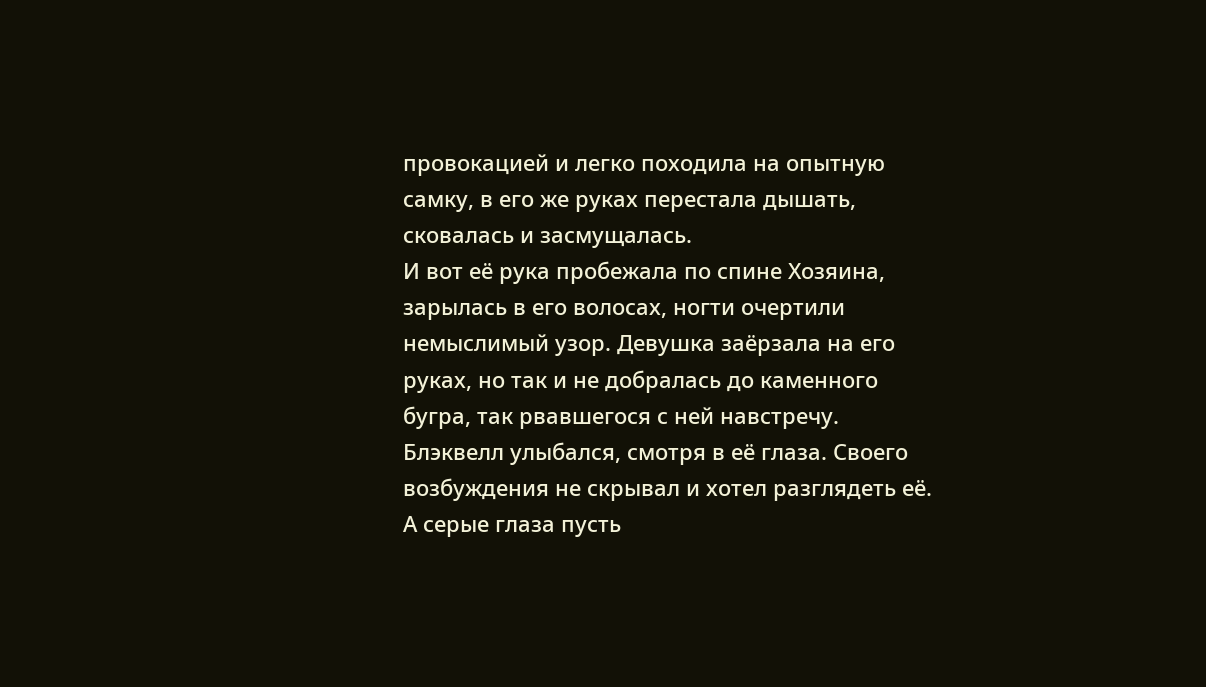провокацией и легко походила на опытную самку, в его же руках перестала дышать, сковалась и засмущалась.
И вот её рука пробежала по спине Хозяина, зарылась в его волосах, ногти очертили немыслимый узор. Девушка заёрзала на его руках, но так и не добралась до каменного бугра, так рвавшегося с ней навстречу.
Блэквелл улыбался, смотря в её глаза. Своего возбуждения не скрывал и хотел разглядеть её. А серые глаза пусть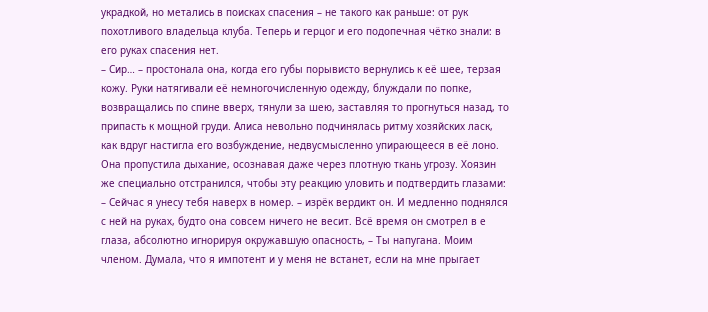украдкой, но метались в поисках спасения – не такого как раньше: от рук похотливого владельца клуба. Теперь и герцог и его подопечная чётко знали: в его руках спасения нет.
– Сир… – простонала она, когда его губы порывисто вернулись к её шее, терзая кожу. Руки натягивали её немногочисленную одежду, блуждали по попке, возвращались по спине вверх, тянули за шею, заставляя то прогнуться назад, то припасть к мощной груди. Алиса невольно подчинялась ритму хозяйских ласк, как вдруг настигла его возбуждение, недвусмысленно упирающееся в её лоно.
Она пропустила дыхание, осознавая даже через плотную ткань угрозу. Хоязин же специально отстранился, чтобы эту реакцию уловить и подтвердить глазами:
– Сейчас я унесу тебя наверх в номер. – изрёк вердикт он. И медленно поднялся с ней на руках, будто она совсем ничего не весит. Всё время он смотрел в е глаза, абсолютно игнорируя окружавшую опасность, – Ты напугана. Моим членом. Думала, что я импотент и у меня не встанет, если на мне прыгает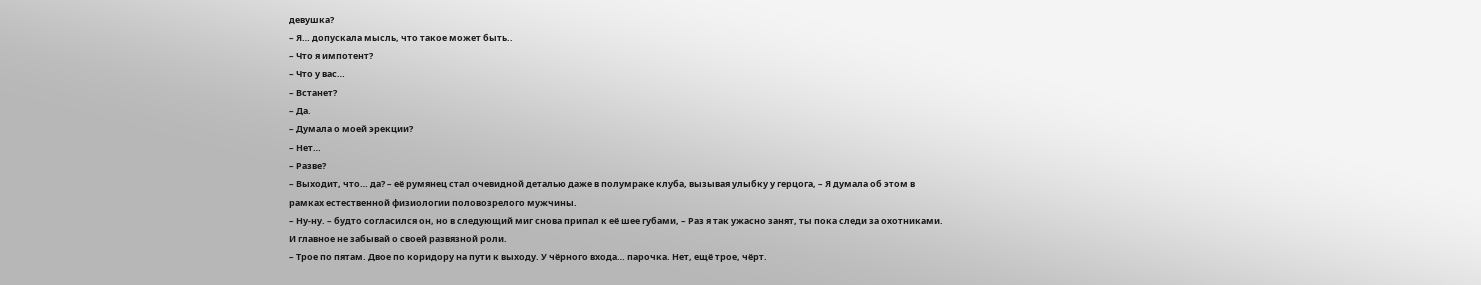девушка?
– Я… допускала мысль, что такое может быть..
– Что я импотент?
– Что у вас…
– Встанет?
– Да.
– Думала о моей эрекции?
– Нет…
– Разве?
– Выходит, что… да? – её румянец стал очевидной деталью даже в полумраке клуба, вызывая улыбку у герцога, – Я думала об этом в рамках естественной физиологии половозрелого мужчины.
– Ну-ну. – будто согласился он, но в следующий миг снова припал к её шее губами, – Раз я так ужасно занят, ты пока следи за охотниками. И главное не забывай о своей развязной роли.
– Трое по пятам. Двое по коридору на пути к выходу. У чёрного входа… парочка. Нет, ещё трое, чёрт.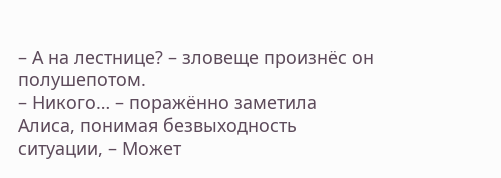– А на лестнице? – зловеще произнёс он полушепотом.
– Никого… – поражённо заметила Алиса, понимая безвыходность ситуации, – Может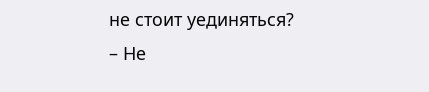не стоит уединяться?
– Не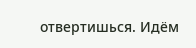отвертишься. Идём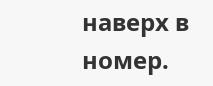наверх в номер.